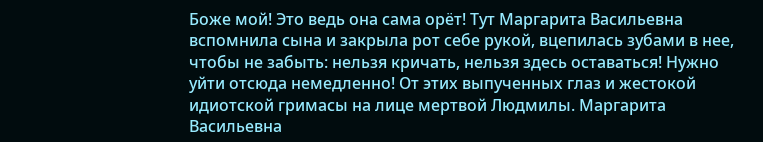Боже мой! Это ведь она сама орёт! Тут Маргарита Васильевна вспомнила сына и закрыла рот себе рукой, вцепилась зубами в нее, чтобы не забыть: нельзя кричать, нельзя здесь оставаться! Нужно уйти отсюда немедленно! От этих выпученных глаз и жестокой идиотской гримасы на лице мертвой Людмилы. Маргарита Васильевна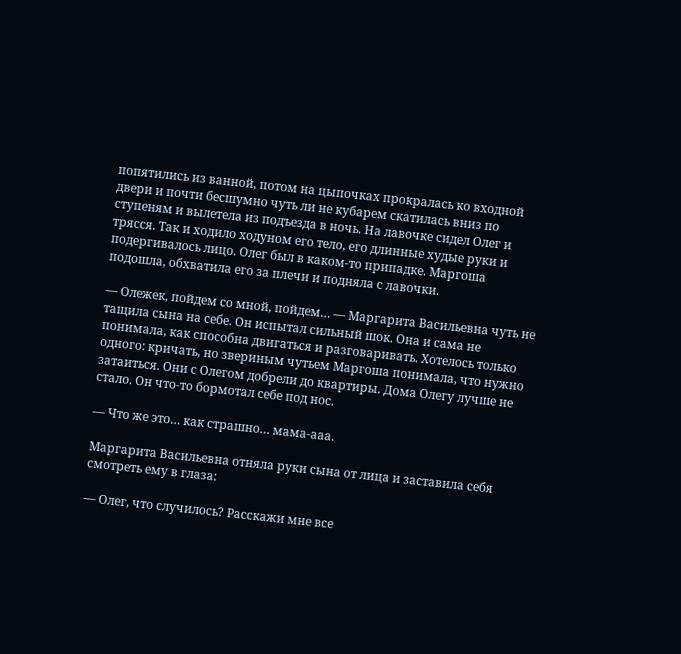попятились из ванной, потом на цыпочках прокралась ко входной двери и почти бесшумно чуть ли не кубарем скатилась вниз по ступеням и вылетела из подъезда в ночь. На лавочке сидел Олег и трясся. Так и ходило ходуном его тело, его длинные худые руки и подергивалось лицо. Олег был в каком-то припадке. Маргоша подошла, обхватила его за плечи и подняла с лавочки.

— Олежек, пойдем со мной, пойдем… — Маргарита Васильевна чуть не тащила сына на себе. Он испытал сильный шок. Она и сама не понимала, как способна двигаться и разговаривать. Хотелось только одного: кричать, но звериным чутьем Маргоша понимала, что нужно затаиться. Они с Олегом добрели до квартиры. Дома Олегу лучше не стало. Он что-то бормотал себе под нос.

— Что же это… как страшно… мама-ааа.

Маргарита Васильевна отняла руки сына от лица и заставила себя смотреть ему в глаза:

— Олег, что случилось? Расскажи мне все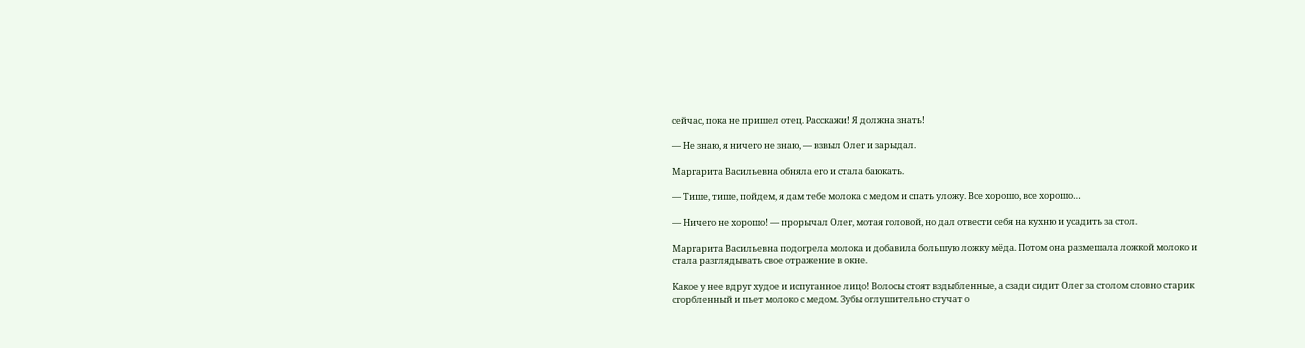сейчас, пока не пришел отец. Расскажи! Я должна знать!

— Не знаю, я ничего не знаю, — взвыл Олег и зарыдал.

Маргарита Васильевна обняла его и стала баюкать.

— Тише, тише, пойдем, я дам тебе молока с медом и спать уложу. Все хорошо, все хорошо…

— Ничего не хорошо! — прорычал Олег, мотая головой, но дал отвести себя на кухню и усадить за стол.

Маргарита Васильевна подогрела молока и добавила большую ложку мёда. Потом она размешала ложкой молоко и стала разглядывать свое отражение в окне.

Какое у нее вдруг худое и испуганное лицо! Волосы стоят вздыбленные, а сзади сидит Олег за столом словно старик сгорбленный и пьет молоко с медом. Зубы оглушительно стучат о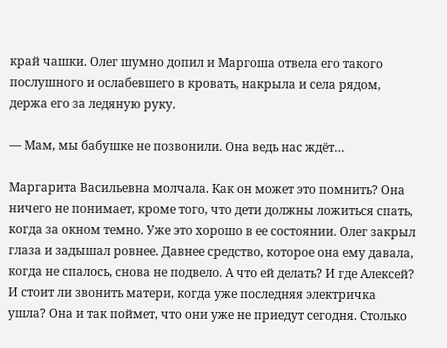край чашки. Олег шумно допил и Маргоша отвела его такого послушного и ослабевшего в кровать, накрыла и села рядом, держа его за ледяную руку.

— Мам, мы бабушке не позвонили. Она ведь нас ждёт…

Маргарита Васильевна молчала. Как он может это помнить? Она ничего не понимает, кроме того, что дети должны ложиться спать, когда за окном темно. Уже это хорошо в ее состоянии. Олег закрыл глаза и задышал ровнее. Давнее средство, которое она ему давала, когда не спалось, снова не подвело. А что ей делать? И где Алексей? И стоит ли звонить матери, когда уже последняя электричка ушла? Она и так поймет, что они уже не приедут сегодня. Столько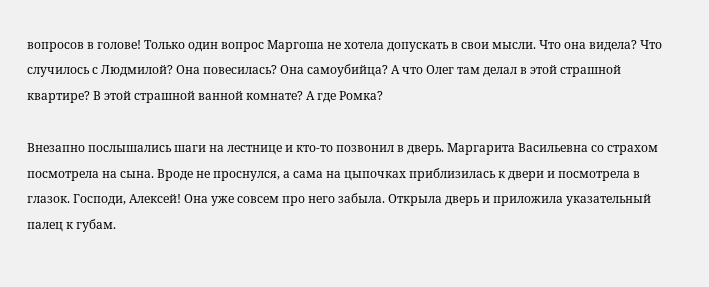вопросов в голове! Только один вопрос Маргоша не хотела допускать в свои мысли. Что она видела? Что случилось с Людмилой? Она повесилась? Она самоубийца? А что Олег там делал в этой страшной квартире? В этой страшной ванной комнате? А где Ромка?

Внезапно послышались шаги на лестнице и кто-то позвонил в дверь. Маргарита Васильевна со страхом посмотрела на сына. Вроде не проснулся, а сама на цыпочках приблизилась к двери и посмотрела в глазок. Господи, Алексей! Она уже совсем про него забыла. Открыла дверь и приложила указательный палец к губам.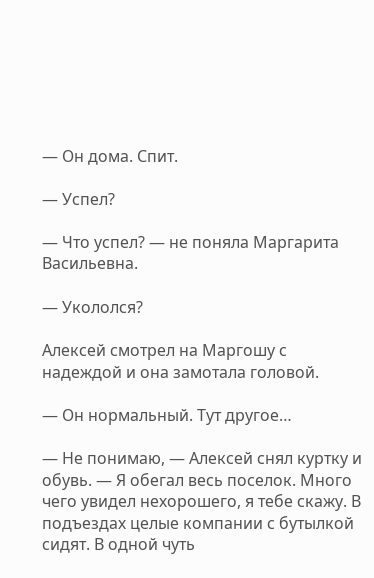— Он дома. Спит.

— Успел?

— Что успел? — не поняла Маргарита Васильевна.

— Укололся?

Алексей смотрел на Маргошу с надеждой и она замотала головой.

— Он нормальный. Тут другое…

— Не понимаю, — Алексей снял куртку и обувь. — Я обегал весь поселок. Много чего увидел нехорошего, я тебе скажу. В подъездах целые компании с бутылкой сидят. В одной чуть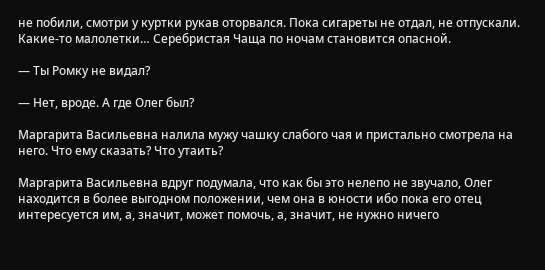не побили, смотри у куртки рукав оторвался. Пока сигареты не отдал, не отпускали. Какие-то малолетки… Серебристая Чаща по ночам становится опасной.

— Ты Ромку не видал?

— Нет, вроде. А где Олег был?

Маргарита Васильевна налила мужу чашку слабого чая и пристально смотрела на него. Что ему сказать? Что утаить?

Маргарита Васильевна вдруг подумала, что как бы это нелепо не звучало, Олег находится в более выгодном положении, чем она в юности ибо пока его отец интересуется им, а, значит, может помочь, а, значит, не нужно ничего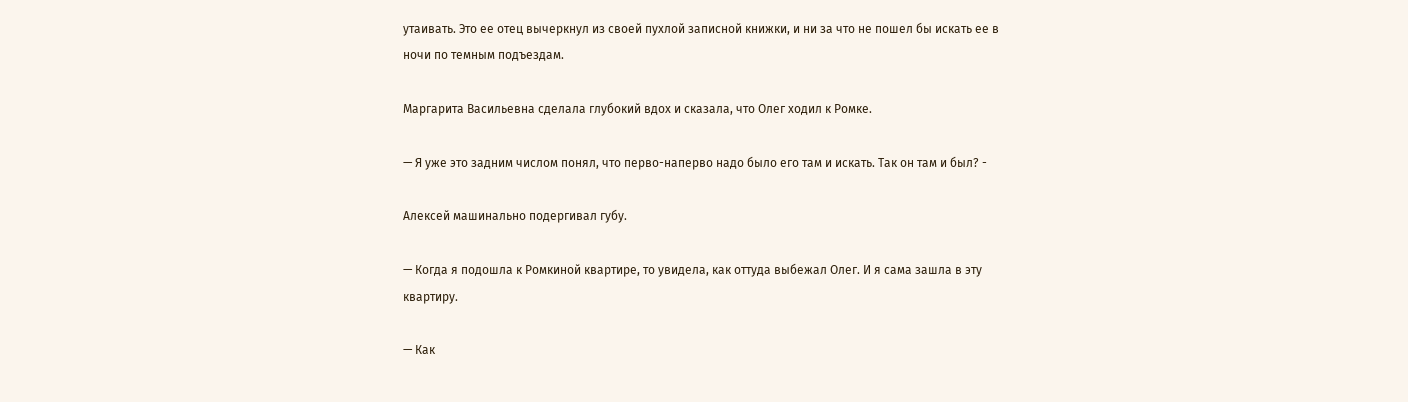утаивать. Это ее отец вычеркнул из своей пухлой записной книжки, и ни за что не пошел бы искать ее в ночи по темным подъездам.

Маргарита Васильевна сделала глубокий вдох и сказала, что Олег ходил к Ромке.

— Я уже это задним числом понял, что перво-наперво надо было его там и искать. Так он там и был? -

Алексей машинально подергивал губу.

— Когда я подошла к Ромкиной квартире, то увидела, как оттуда выбежал Олег. И я сама зашла в эту квартиру.

— Как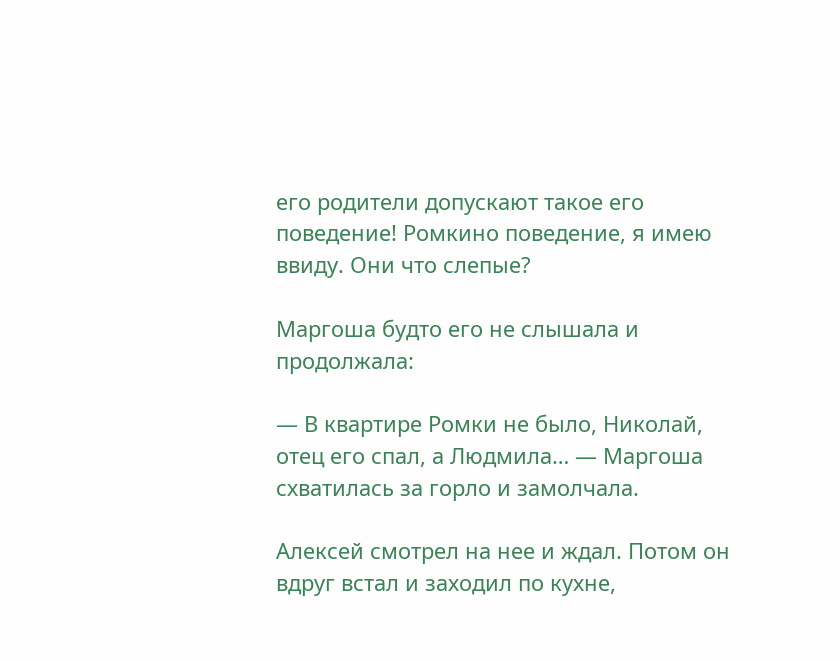его родители допускают такое его поведение! Ромкино поведение, я имею ввиду. Они что слепые?

Маргоша будто его не слышала и продолжала:

— В квартире Ромки не было, Николай, отец его спал, а Людмила… — Маргоша схватилась за горло и замолчала.

Алексей смотрел на нее и ждал. Потом он вдруг встал и заходил по кухне,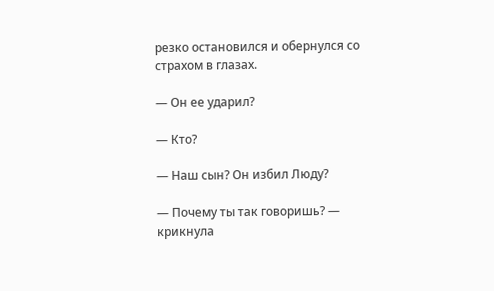резко остановился и обернулся со страхом в глазах.

— Он ее ударил?

— Кто?

— Наш сын? Он избил Люду?

— Почему ты так говоришь? — крикнула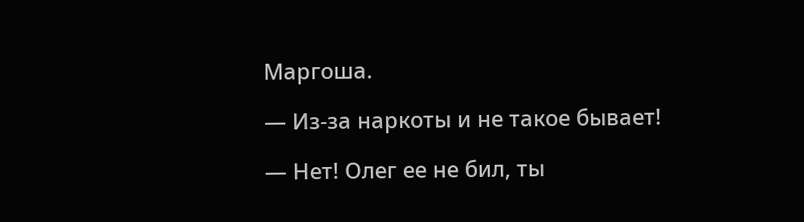Маргоша.

— Из-за наркоты и не такое бывает!

— Нет! Олег ее не бил, ты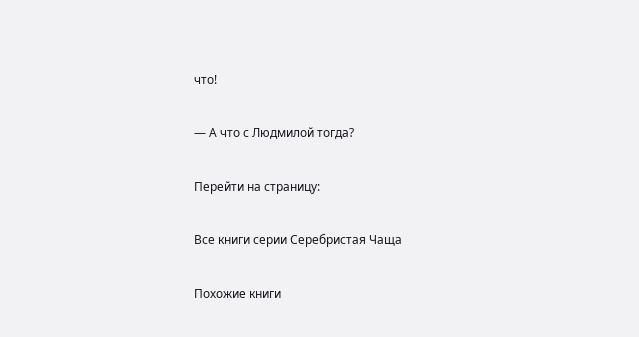что!

— А что с Людмилой тогда?

Перейти на страницу:

Все книги серии Серебристая Чаща

Похожие книги